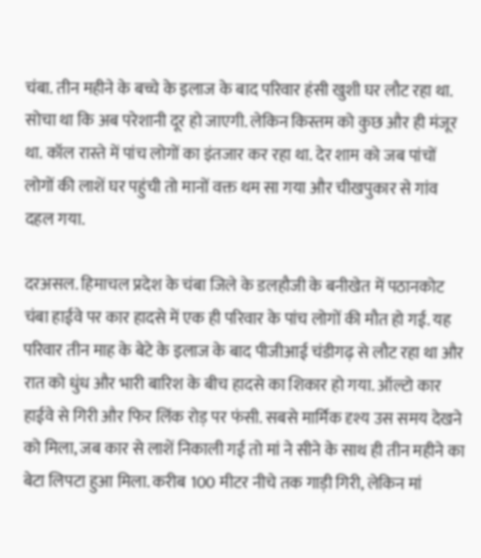चंबा. तीन महीने के बच्चे के इलाज के बाद परिवार हंसी खुशी घर लौट रहा था. सोचा था कि अब परेशानी दूर हो जाएगी. लेकिन किस्तम को कुछ और ही मंजूर था. कॉल रास्ते में पांच लोगों का इंतजार कर रहा था. देर शाम को जब पांचों लोगों की लाशें घर पहुंची तो मानों वक्त थम सा गया और चीखपुकार से गांव दहल गया.

दरअसल. हिमाचल प्रदेश के चंबा जिले के डलहौजी के बनीखेत में पठानकोट चंबा हाईवे पर कार हादसे में एक ही परिवार के पांच लोगों की मौत हो गई. यह परिवार तीन माह के बेटे के इलाज के बाद पीजीआई चंडीगढ़ से लौट रहा था और रात को धुंध और भारी बारिश के बीच हादसे का शिकार हो गया. ऑल्टो कार हाईवे से गिरी और फिर लिंक रोड़ पर फंसी. सबसे मार्मिक दृश्य उस समय देखने को मिला, जब कार से लाशें निकाली गई तो मां ने सीने के साथ ही तीन महीने का बेटा लिपटा हुआ मिला. करीब 100 मीटर नीचे तक गाड़ी गिरी, लेकिन मां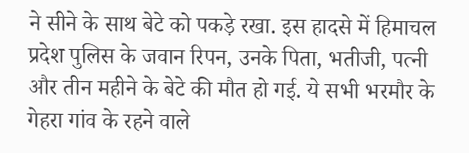ने सीने के साथ बेटे को पकड़े रखा. इस हादसे में हिमाचल प्रदेश पुलिस के जवान रिपन, उनके पिता, भतीजी, पत्नी और तीन महीने के बेटे की मौत हो गई. ये सभी भरमौर के गेहरा गांव के रहने वाले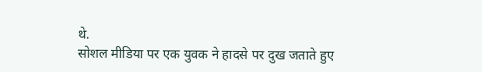थे.
सोशल मीडिया पर एक युवक ने हादसे पर दुख जताते हुए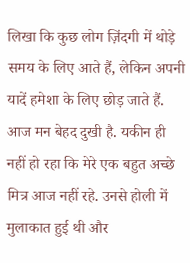लिखा कि कुछ लोग ज़िंदगी में थोड़े समय के लिए आते हैं, लेकिन अपनी यादें हमेशा के लिए छोड़ जाते हैं. आज मन बेहद दुखी है. यकीन ही नहीं हो रहा कि मेरे एक बहुत अच्छे मित्र आज नहीं रहे. उनसे होली में मुलाकात हुई थी और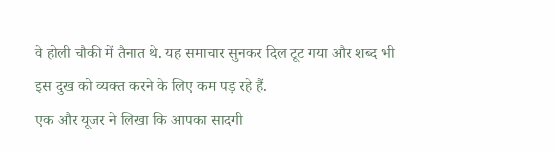वे होली चौकी में तैनात थे. यह समाचार सुनकर दिल टूट गया और शब्द भी इस दुख को व्यक्त करने के लिए कम पड़ रहे हैं.
एक और यूजर ने लिखा कि आपका सादगी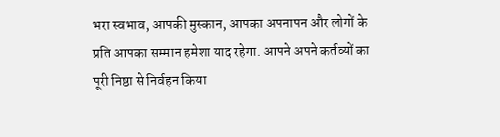भरा स्वभाव, आपकी मुस्कान, आपका अपनापन और लोगों के प्रति आपका सम्मान हमेशा याद रहेगा. आपने अपने कर्तव्यों का पूरी निष्ठा से निर्वहन किया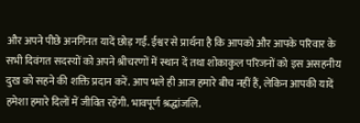और अपने पीछे अनगिनत यादें छोड़ गईं. ईश्वर से प्रार्थना है कि आपको और आपके परिवार के सभी दिवंगत सदस्यों को अपने श्रीचरणों में स्थान दें तथा शोकाकुल परिजनों को इस असहनीय दुख को सहने की शक्ति प्रदान करें. आप भले ही आज हमारे बीच नहीं हैं, लेकिन आपकी यादें हमेशा हमारे दिलों में जीवित रहेंगी. भावपूर्ण श्रद्धांजलि.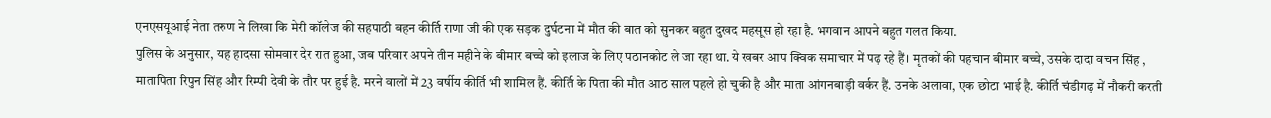एनएसयूआई नेता तरुण ने लिखा कि मेरी कॉलेज की सहपाठी बहन कीर्ति राणा जी की एक सड़क दुर्घटना में मौत की बात को सुनकर बहुत दुखद महसूस हो रहा है. भगवान आपने बहुत गलत किया.
पुलिस के अनुसार, यह हादसा सोमवार देर रात हुआ, जब परिवार अपने तीन महीने के बीमार बच्चे को इलाज के लिए पठानकोट ले जा रहा था. ये खबर आप क्विक समाचार में पढ़ रहे हैं। मृतकों की पहचान बीमार बच्चे, उसके दादा वचन सिंह , मातापिता रिपुन सिंह और रिम्पी देवी के तौर पर हुई है. मरने वालों में 23 वर्षीय कीर्ति भी शामिल हैं. कीर्ति के पिता की मौत आठ साल पहले हो चुकी है और माता आंगनबाड़ी वर्कर हैं. उनके अलावा, एक छोटा भाई है. कीर्ति चंडीगढ़ में नौकरी करती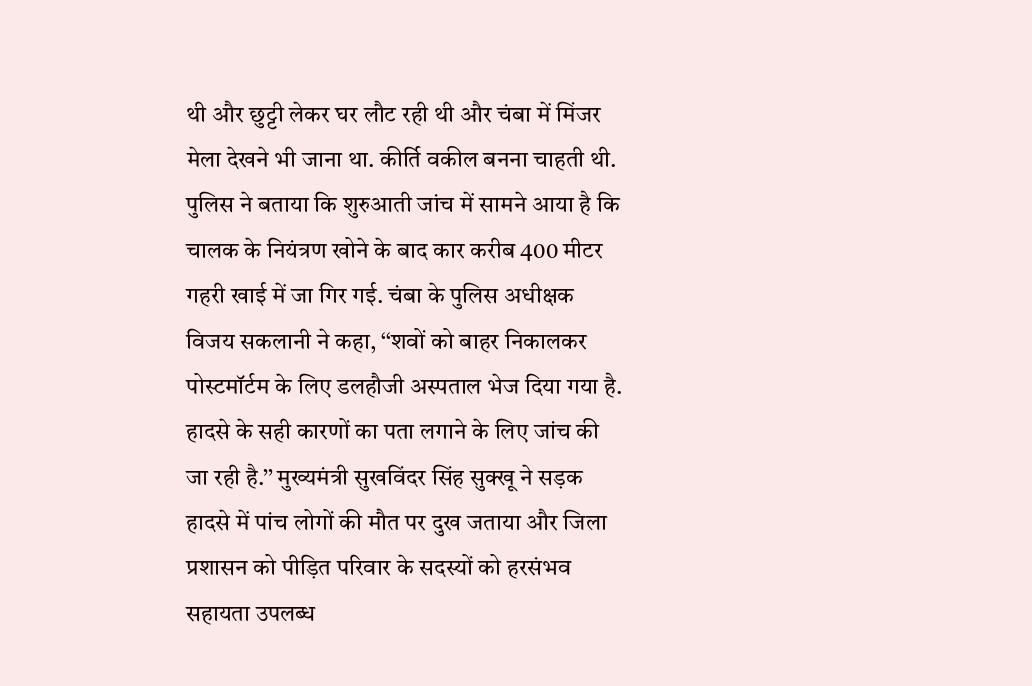थी और छुट्टी लेकर घर लौट रही थी और चंबा में मिंजर मेला देखने भी जाना था. कीर्ति वकील बनना चाहती थी.
पुलिस ने बताया कि शुरुआती जांच में सामने आया है कि चालक के नियंत्रण खोने के बाद कार करीब 400 मीटर गहरी खाई में जा गिर गई. चंबा के पुलिस अधीक्षक विजय सकलानी ने कहा, ‘‘शवों को बाहर निकालकर पोस्टमॉर्टम के लिए डलहौजी अस्पताल भेज दिया गया है. हादसे के सही कारणों का पता लगाने के लिए जांच की जा रही है.’’ मुख्यमंत्री सुखविंदर सिंह सुक्खू ने सड़क हादसे में पांच लोगों की मौत पर दुख जताया और जिला प्रशासन को पीड़ित परिवार के सदस्यों को हरसंभव सहायता उपलब्ध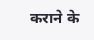कराने के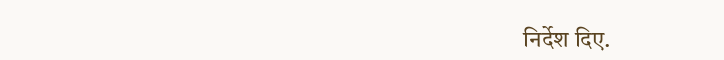निर्देश दिए.